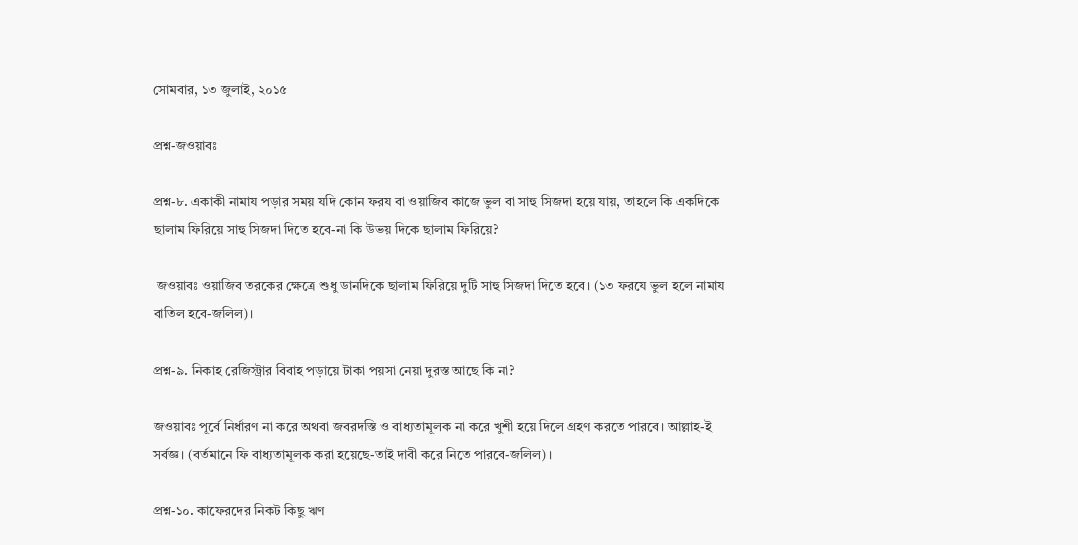সোমবার, ১৩ জুলাই, ২০১৫

প্রশ্ন-জওয়াবঃ

প্রশ্ন-৮. একাকী নামায পড়ার সময় যদি কোন ফরয বা ওয়াজিব কাজে ভুল বা সাহু সিজদা হয়ে যায়, তাহলে কি একদিকে ছালাম ফিরিয়ে সাহু সিজদা দিতে হবে-না কি উভয় দিকে ছালাম ফিরিয়ে?

 জওয়াবঃ ওয়াজিব তরকের ক্ষেত্রে শুধু ডানদিকে ছালাম ফিরিয়ে দুটি সাহু সিজদা দিতে হবে। (১৩ ফরযে ভুল হলে নামায বাতিল হবে-জলিল)।

প্রশ্ন-৯. নিকাহ রেজিস্ট্রার বিবাহ পড়ায়ে টাকা পয়সা নেয়া দুরস্ত আছে কি না?

জওয়াবঃ পূর্বে নির্ধারণ না করে অথবা জবরদস্তি ও বাধ্যতামূলক না করে খুশী হয়ে দিলে গ্রহণ করতে পারবে। আল্লাহ-ই সর্বজ্ঞ। (বর্তমানে ফি বাধ্যতামূলক করা হয়েছে-তাই দাবী করে নিতে পারবে-জলিল) ।

প্রশ্ন-১০. কাফেরদের নিকট কিছু ঋণ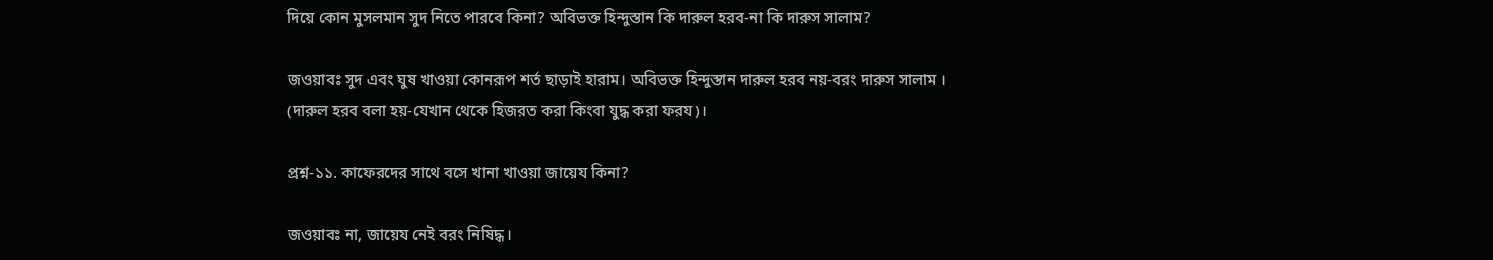দিয়ে কোন মুসলমান সুদ নিতে পারবে কিনা? অবিভক্ত হিন্দুস্তান কি দারুল হরব-না কি দারুস সালাম?

জওয়াবঃ সুদ এবং ঘুষ খাওয়া কোনরূপ শর্ত ছাড়াই হারাম। অবিভক্ত হিন্দুস্তান দারুল হরব নয়-বরং দারুস সালাম । (দারুল হরব বলা হয়-যেখান থেকে হিজরত করা কিংবা যুদ্ধ করা ফরয)।

প্রশ্ন-১১. কাফেরদের সাথে বসে খানা খাওয়া জায়েয কিনা?

জওয়াবঃ না, জায়েয নেই বরং নিষিদ্ধ।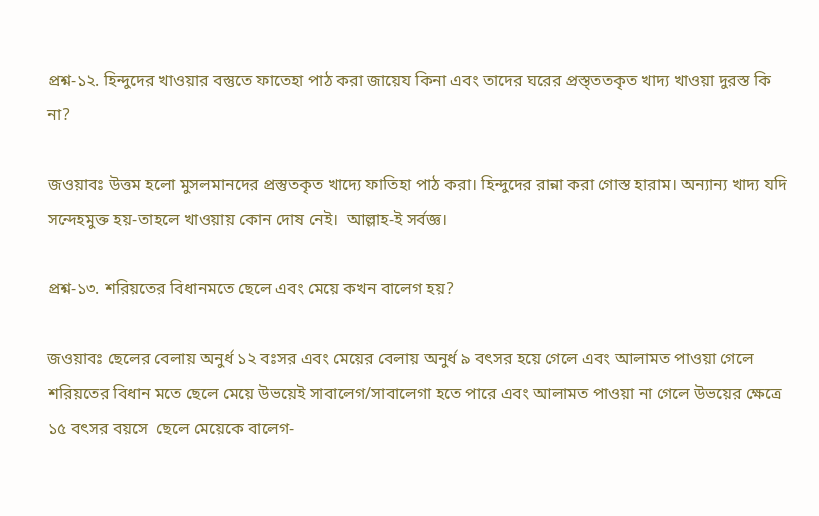প্রশ্ন-১২. হিন্দুদের খাওয়ার বস্তুতে ফাতেহা পাঠ করা জায়েয কিনা এবং তাদের ঘরের প্রস্ত্ততকৃত খাদ্য খাওয়া দুরস্ত কি না?

জওয়াবঃ উত্তম হলো মুসলমানদের প্রস্তুতকৃত খাদ্যে ফাতিহা পাঠ করা। হিন্দুদের রান্না করা গোস্ত হারাম। অন্যান্য খাদ্য যদি সন্দেহমুক্ত হয়-তাহলে খাওয়ায় কোন দোষ নেই।  আল্লাহ-ই সর্বজ্ঞ।

প্রশ্ন-১৩. শরিয়তের বিধানমতে ছেলে এবং মেয়ে কখন বালেগ হয়?

জওয়াবঃ ছেলের বেলায় অনুর্ধ ১২ বঃসর এবং মেয়ের বেলায় অনুর্ধ ৯ বৎসর হয়ে গেলে এবং আলামত পাওয়া গেলে শরিয়তের বিধান মতে ছেলে মেয়ে উভয়েই সাবালেগ/সাবালেগা হতে পারে এবং আলামত পাওয়া না গেলে উভয়ের ক্ষেত্রে ১৫ বৎসর বয়সে  ছেলে মেয়েকে বালেগ-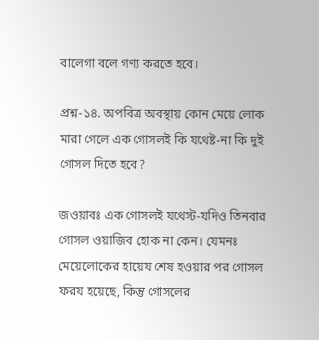বালেগা বলে গণ্য করতে হবে।

প্রশ্ন-১৪. অপবিত্র অবস্থায় কোন মেয়ে লোক মারা গেলে এক গোসলই কি যথেষ্ট-না কি দুই গোসল দিতে হবে?

জওয়াবঃ এক গোসলই যথেস্ট-যদিও তিনবার গোসল ওয়াজিব হোক না কেন। যেমনঃ মেয়েলোকের হায়েয শেষ হওয়ার পর গোসল ফরয হয়েছে, কিন্তু গোসলের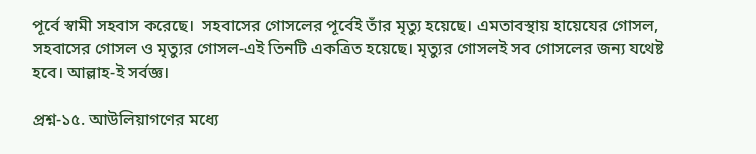পূর্বে স্বামী সহবাস করেছে।  সহবাসের গোসলের পূর্বেই তাঁর মৃত্যু হয়েছে। এমতাবস্থায় হায়েযের গোসল, সহবাসের গোসল ও মৃত্যুর গোসল-এই তিনটি একত্রিত হয়েছে। মৃত্যুর গোসলই সব গোসলের জন্য যথেষ্ট হবে। আল্লাহ-ই সর্বজ্ঞ।

প্রশ্ন-১৫. আউলিয়াগণের মধ্যে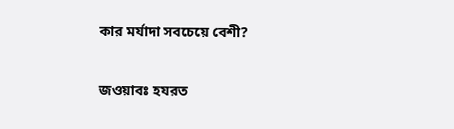কার মর্যাদা সবচেয়ে বেশী?

জওয়াবঃ হযরত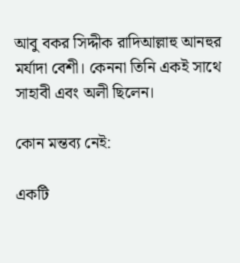আবু বকর সিদ্দীক রাদিআল্লাহু আনহুর মর্যাদা বেশী। কেননা তিনি একই সাথে সাহাবী এবং অলী ছিলেন।

কোন মন্তব্য নেই:

একটি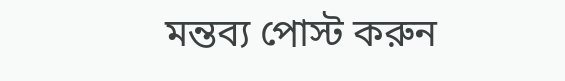মন্তব্য পোস্ট করুন